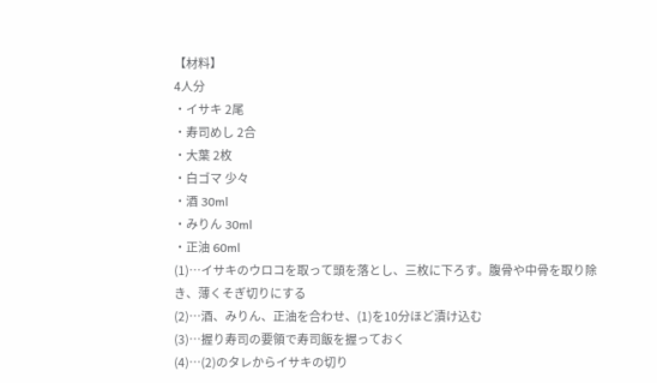【材料】
4人分
・イサキ 2尾
・寿司めし 2合
・大葉 2枚
・白ゴマ 少々
・酒 30ml
・みりん 30ml
・正油 60ml
(1)…イサキのウロコを取って頭を落とし、三枚に下ろす。腹骨や中骨を取り除き、薄くそぎ切りにする
(2)…酒、みりん、正油を合わせ、(1)を10分ほど漬け込む
(3)…握り寿司の要領で寿司飯を握っておく
(4)…(2)のタレからイサキの切り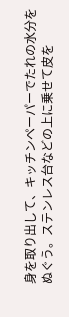身を取り出して、キッチンペーパーでたれの水分をぬぐう。ステンレス台などの上に乗せて皮を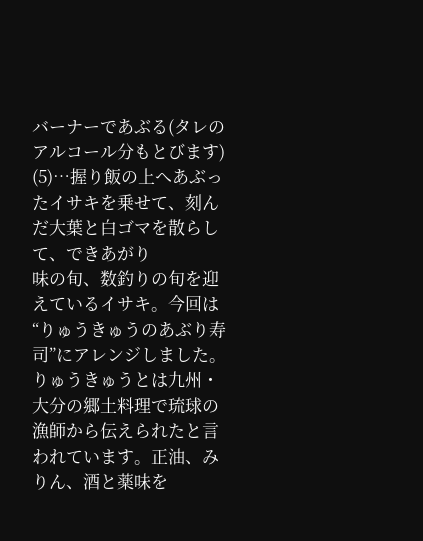バーナーであぶる(タレのアルコール分もとびます)
(5)…握り飯の上へあぶったイサキを乗せて、刻んだ大葉と白ゴマを散らして、できあがり
味の旬、数釣りの旬を迎えているイサキ。今回は“りゅうきゅうのあぶり寿司”にアレンジしました。
りゅうきゅうとは九州・大分の郷土料理で琉球の漁師から伝えられたと言われています。正油、みりん、酒と薬味を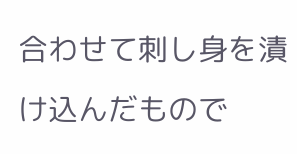合わせて刺し身を漬け込んだもので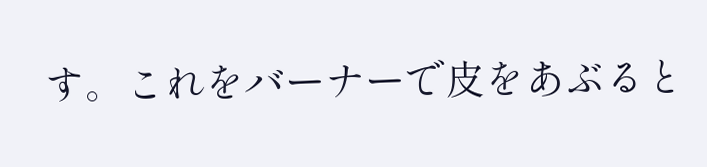す。これをバーナーで皮をあぶると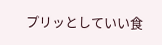プリッとしていい食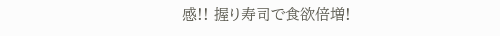感!! 握り寿司で食欲倍増!